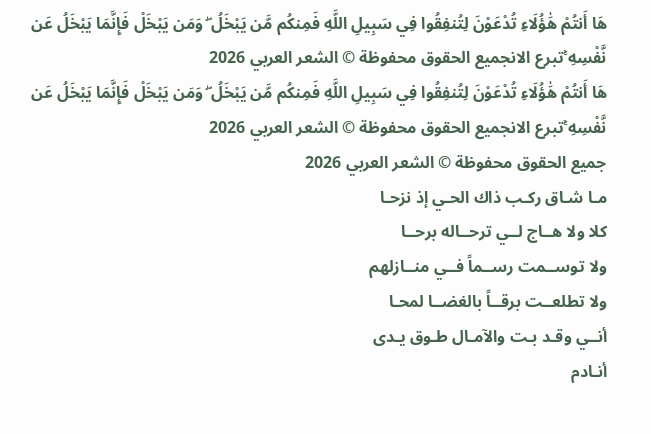هَا أَنتُمْ هَٰؤُلَاءِ تُدْعَوْنَ لِتُنفِقُوا فِي سَبِيلِ اللَّهِ فَمِنكُم مَّن يَبْخَلُ ۖ وَمَن يَبْخَلْ فَإِنَّمَا يَبْخَلُ عَن نَّفْسِهِ ۚتبرع الانجميع الحقوق محفوظة © الشعر العربي 2026
هَا أَنتُمْ هَٰؤُلَاءِ تُدْعَوْنَ لِتُنفِقُوا فِي سَبِيلِ اللَّهِ فَمِنكُم مَّن يَبْخَلُ ۖ وَمَن يَبْخَلْ فَإِنَّمَا يَبْخَلُ عَن نَّفْسِهِ ۚتبرع الانجميع الحقوق محفوظة © الشعر العربي 2026
جميع الحقوق محفوظة © الشعر العربي 2026
مـا شـاق ركـب ذاك الحـي إذ نزحـا
كلا ولا هــاج لــي ترحــاله برحــا
ولا توســمت رســماً فــي منــازلهم
ولا تطلعــت برقــاً بالغضــا لمحـا
أنــي وقـد بـت والآمـال طـوق يـدى
أنـادم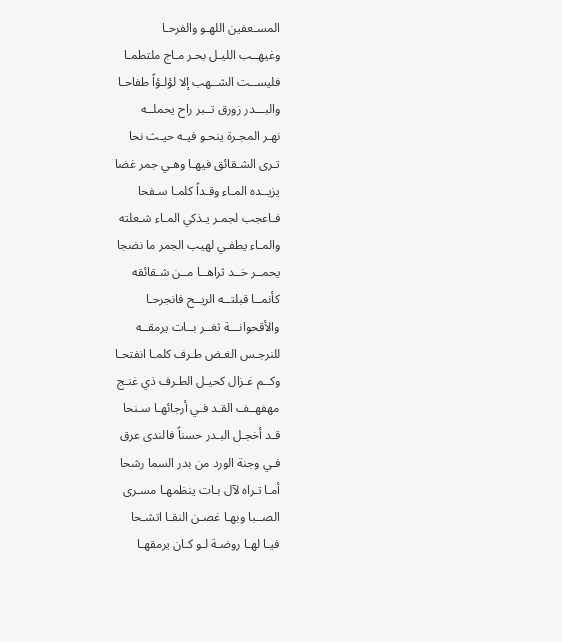المسـعفين اللهـو والفرحـا
وغيهــب الليـل بحـر مـاج ملتطمـا
فليســت الشــهب إلا لؤلـؤاً طفاحـا
والبـــدر زورق تــبر راح يحملــه
نهـر المجـرة ينحـو فيـه حيـث نحا
تـرى الشـقائق فيهـا وهـي جمر غضا
يزيــده المـاء وقـداً كلمـا سـفحا
فـاعجب لجمـر يـذكي المـاء شـعلته
والمـاء يطفـي لهيب الجمر ما نضجا
يحمــر خــد ثراهــا مــن شـقائقه
كأنمــا قبلتــه الريــح فانجرحـا
والأقحوانـــة ثغــر بــات يرمقــه
للنرجـس الغـض طـرف كلمـا انفتحـا
وكــم غـزال كحيـل الطـرف ذي غنـج
مهفهــف القـد فـي أرجائهـا سـنحا
قـد أخجـل البـدر حسناً فالندى عرق
فـي وجنة الورد من بدر السما رشحا
أمـا تـراه لآل بـات ينظمهـا مسـرى
الصــبا وبهـا غصـن النقـا اتشـحا
فيـا لهـا روضـة لـو كـان يرمقهـا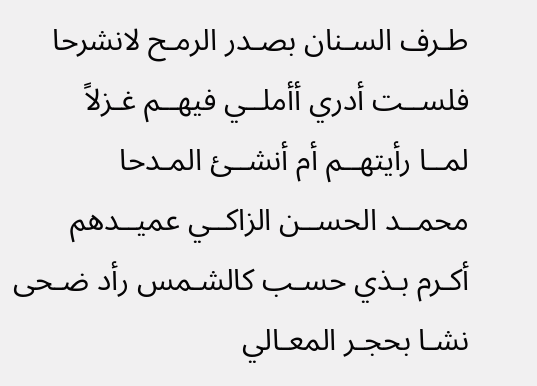طـرف السـنان بصـدر الرمـح لانشرحا
فلســت أدري أأملــي فيهــم غـزلاً
لمــا رأيتهــم أم أنشــئ المـدحا
محمــد الحســن الزاكــي عميــدهم
أكـرم بـذي حسـب كالشـمس رأد ضـحى
نشـا بحجـر المعـالي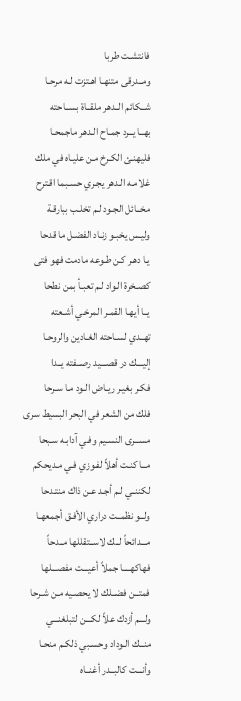فانتشـت طربا
ومــدرقى متنهـا اهـتزت لـه مرحـا
شــكائم الــدهر ملقــاة بســاحته
بهــا يــرد جمـاح الـدهر ماجمحـا
فليهنـئ الكـرخ مـن عليـاه في ملك
غلامـه الـدهر يجـري حسـبما اقـترح
مخــائل الجـود لـم تخلـب ببارقـة
وليـس يخبـو زنـاد الفضـل ما قدحا
يـا دهـر كـن طـوعه مادمت فهو فتى
كصـخرة الـواد لـم تعبـأ بمن نطحا
يــا أيهـا القمـر المرخـي أشـعته
تهــدي لسـاحته الغـادين والروحـا
إليـــك در قصـــيد رصــفته يــدا
فكـر بغيـر ريـاض الـود مـا سـرحا
فلك من الشعر في البحر البسيط سرى
مســرى النسـيم وفـي آدابـه سـبحا
مــا كنـت أهلاً لفـوزي فـي مـديحكم
لكننــي لـم أجـد عـن ذاك منتـدحا
ولــو نظمــت دراري الأفـق أجمعهـا
مـــدائحاً لــك لاســتقللها مــدحاً
فهاكهــــا جملاً أعيـــت مفصـــلها
فمتــن فضــلك لا يحصـيه مـن شـرحا
ولـــم أزدك علاً لكـــن لتبلغنـــي
منــك الـوداد وحسـبي ذلكـم منحـا
وأنـــت كالبــدر أغنــاه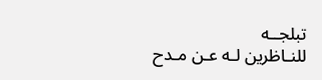تبلجــه
للنـاظرين لـه عـن مـدح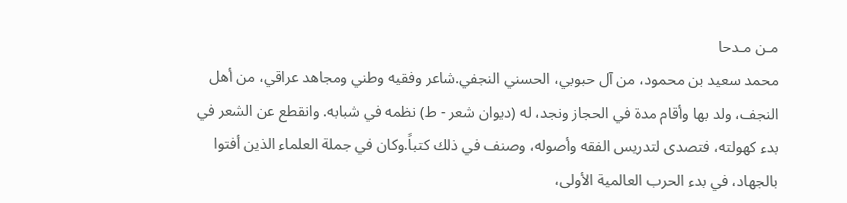مـن مـدحا
محمد سعيد بن محمود، من آل حبوبي، الحسني النجفي.شاعر وفقيه وطني ومجاهد عراقي، من أهل النجف، ولد بها وأقام مدة في الحجاز ونجد، له (ديوان شعر - ط) نظمه في شبابه. وانقطع عن الشعر في بدء كهولته، فتصدى لتدريس الفقه وأصوله، وصنف في ذلك كتباً.وكان في جملة العلماء الذين أفتوا بالجهاد، في بدء الحرب العالمية الأولى،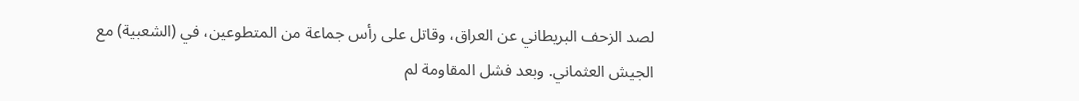لصد الزحف البريطاني عن العراق، وقاتل على رأس جماعة من المتطوعين، في (الشعبية) مع الجيش العثماني. وبعد فشل المقاومة لم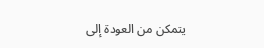يتمكن من العودة إلى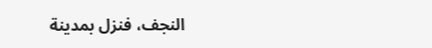النجف، فنزل بمدينة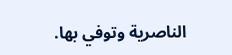الناصرية وتوفي بها.